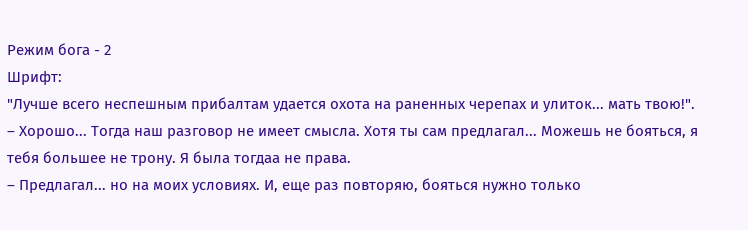Режим бога - 2
Шрифт:
"Лучше всего неспешным прибалтам удается охота на раненных черепах и улиток... мать твою!".
– Хорошо... Тогда наш разговор не имеет смысла. Хотя ты сам предлагал... Можешь не бояться, я тебя большее не трону. Я была тогдаа не права.
– Предлагал... но на моих условиях. И, еще раз повторяю, бояться нужно только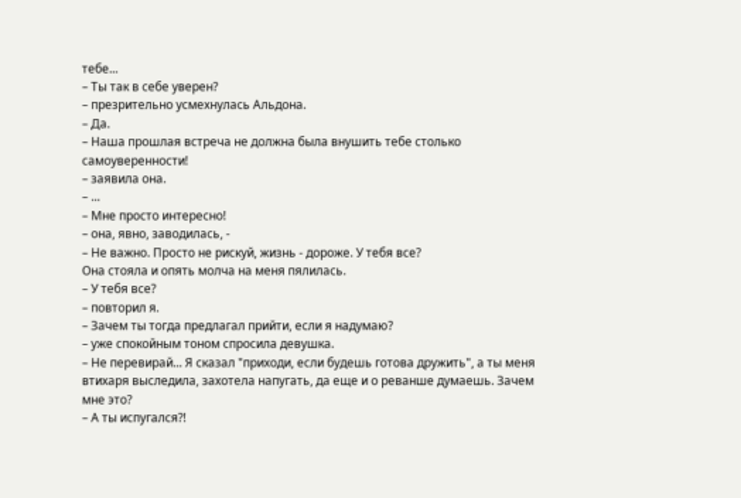тебе...
– Ты так в себе уверен?
– презрительно усмехнулась Альдона.
– Да.
– Наша прошлая встреча не должна была внушить тебе столько самоуверенности!
– заявила она.
– ...
– Мне просто интересно!
– она, явно, заводилась, -
– Не важно. Просто не рискуй, жизнь - дороже. У тебя все?
Она стояла и опять молча на меня пялилась.
– У тебя все?
– повторил я.
– Зачем ты тогда предлагал прийти, если я надумаю?
– уже спокойным тоном спросила девушка.
– Не перевирай... Я сказал "приходи, если будешь готова дружить", а ты меня втихаря выследила, захотела напугать, да еще и о реванше думаешь. Зачем мне это?
– А ты испугался?!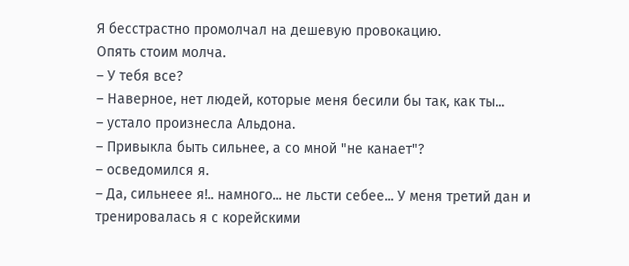Я бесстрастно промолчал на дешевую провокацию.
Опять стоим молча.
– У тебя все?
– Наверное, нет людей, которые меня бесили бы так, как ты...
– устало произнесла Альдона.
– Привыкла быть сильнее, а со мной "не канает"?
– осведомился я.
– Да, сильнеее я!.. намного... не льсти себее... У меня третий дан и тренировалась я с корейскими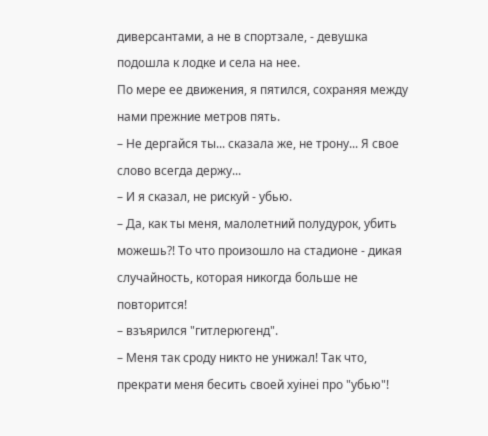диверсантами, а не в спортзале, - девушка подошла к лодке и села на нее.
По мере ее движения, я пятился, сохраняя между нами прежние метров пять.
– Не дергайся ты... сказала же, не трону... Я свое слово всегда держу...
– И я сказал, не рискуй - убью.
– Да, как ты меня, малолетний полудурок, убить можешь?! То что произошло на стадионе - дикая случайность, которая никогда больше не повторится!
– взъярился "гитлерюгенд".
– Меня так сроду никто не унижал! Так что, прекрати меня бесить своей хyiнei про "убью"!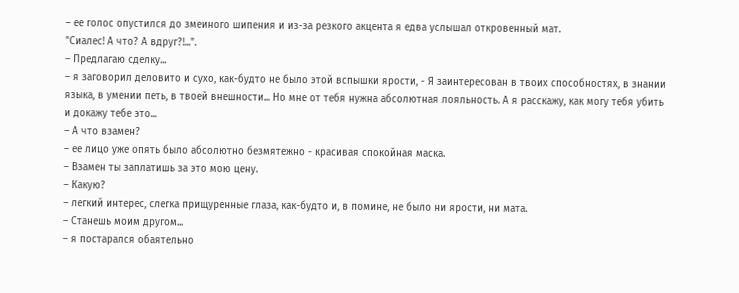– ее голос опустился до змеиного шипения и из-за резкого акцента я едва услышал откровенный мат.
"Сиалес! А что? А вдруг?!...".
– Предлагаю сделку...
– я заговорил деловито и сухо, как-будто не было этой вспышки ярости, - Я заинтересован в твоих способностях, в знании языка, в умении петь, в твоей внешности... Но мне от тебя нужна абсолютная лояльность. А я расскажу, как могу тебя убить и докажу тебе это...
– А что взамен?
– ее лицо уже опять было абсолютно безмятежно - красивая спокойная маска.
– Взамен ты заплатишь за это мою цену.
– Какую?
– легкий интерес, слегка прищуренные глаза, как-будто и, в помине, не было ни ярости, ни мата.
– Станешь моим другом...
– я постарался обаятельно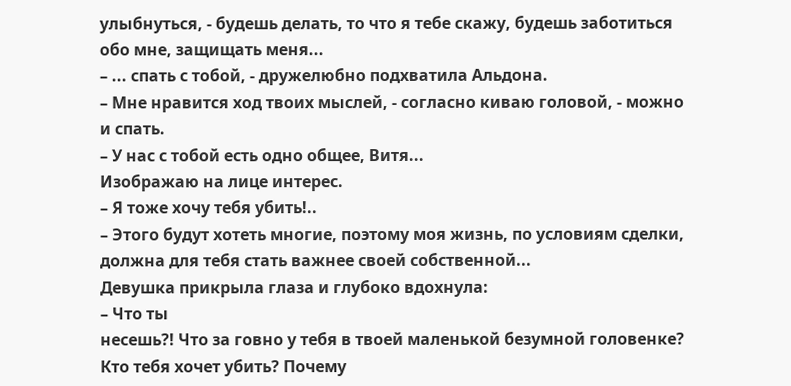улыбнуться, - будешь делать, то что я тебе скажу, будешь заботиться обо мне, защищать меня...
– ... спать с тобой, - дружелюбно подхватила Альдона.
– Мне нравится ход твоих мыслей, - согласно киваю головой, - можно и спать.
– У нас с тобой есть одно общее, Витя...
Изображаю на лице интерес.
– Я тоже хочу тебя убить!..
– Этого будут хотеть многие, поэтому моя жизнь, по условиям сделки, должна для тебя стать важнее своей собственной...
Девушка прикрыла глаза и глубоко вдохнула:
– Что ты
несешь?! Что за говно у тебя в твоей маленькой безумной головенке? Кто тебя хочет убить? Почему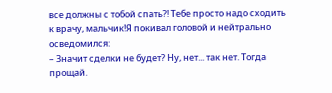все должны с тобой спать?! Тебе просто надо сходить к врачу, мальчик!Я покивал головой и нейтрально осведомился:
– Значит сделки не будет? Ну, нет... так нет. Тогда прощай.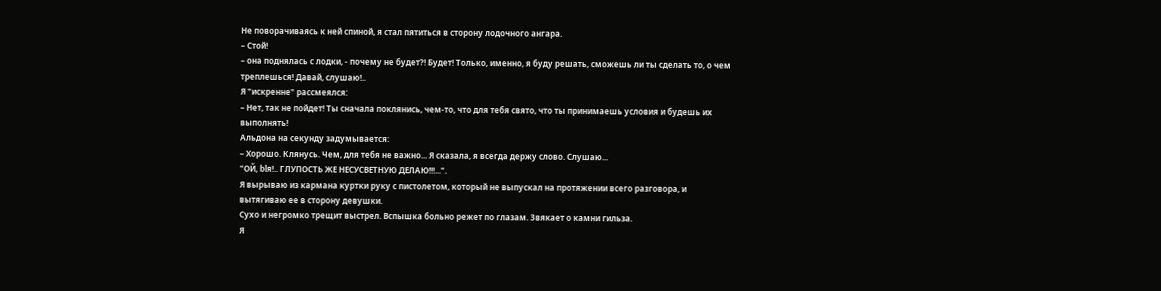Не поворачиваясь к ней спиной, я стал пятиться в сторону лодочного ангара.
– Стой!
– она поднялась с лодки, - почему не будет?! Будет! Только, именно, я буду решать, сможешь ли ты сделать то, о чем треплешься! Давай, слушаю!..
Я "искренне" рассмеялся:
– Нет, так не пойдет! Ты сначала поклянись, чем-то, что для тебя свято, что ты принимаешь условия и будешь их выполнять!
Альдона на секунду задумывается:
– Хорошо. Клянусь. Чем, для тебя не важно... Я сказала, я всегда держу слово. Слушаю...
"ОЙ, blя!.. ГЛУПОСТЬ ЖЕ НЕСУСВЕТНУЮ ДЕЛАЮ!!!...".
Я вырываю из кармана куртки руку с пистолетом, который не выпускал на протяжении всего разговора, и вытягиваю ее в сторону девушки.
Сухо и негромко трещит выстрел. Вспышка больно режет по глазам. Звякает о камни гильза.
Я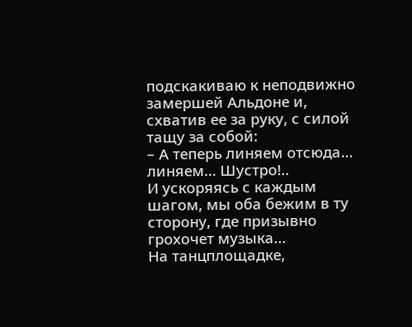подскакиваю к неподвижно замершей Альдоне и, схватив ее за руку, с силой тащу за собой:
– А теперь линяем отсюда... линяем... Шустро!..
И ускоряясь с каждым шагом, мы оба бежим в ту сторону, где призывно грохочет музыка...
На танцплощадке,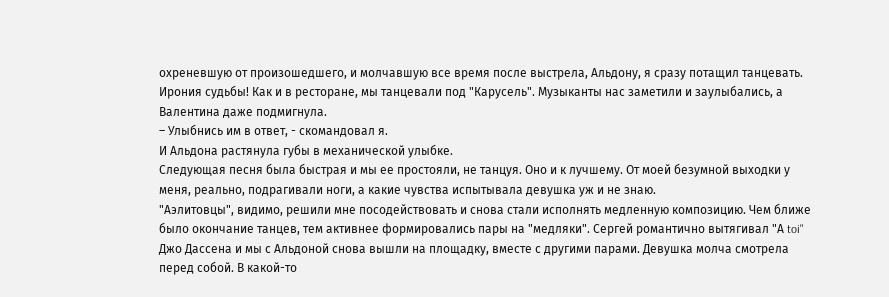охреневшую от произошедшего, и молчавшую все время после выстрела, Альдону, я сразу потащил танцевать.
Ирония судьбы! Как и в ресторане, мы танцевали под "Карусель". Музыканты нас заметили и заулыбались, а Валентина даже подмигнула.
– Улыбнись им в ответ, - скомандовал я.
И Альдона растянула губы в механической улыбке.
Следующая песня была быстрая и мы ее простояли, не танцуя. Оно и к лучшему. От моей безумной выходки у меня, реально, подрагивали ноги, а какие чувства испытывала девушка уж и не знаю.
"Аэлитовцы", видимо, решили мне посодействовать и снова стали исполнять медленную композицию. Чем ближе было окончание танцев, тем активнее формировались пары на "медляки". Сергей романтично вытягивал "А toi" Джо Дассена и мы с Альдоной снова вышли на площадку, вместе с другими парами. Девушка молча смотрела перед собой. В какой-то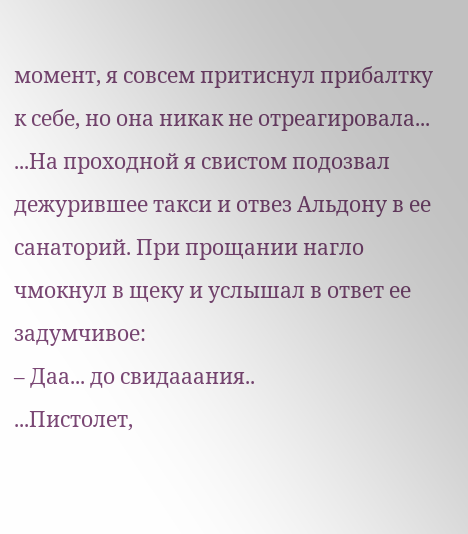момент, я совсем притиснул прибалтку к себе, но она никак не отреагировала...
...На проходной я свистом подозвал дежурившее такси и отвез Альдону в ее санаторий. При прощании нагло чмокнул в щеку и услышал в ответ ее задумчивое:
– Даа... до свидааания..
...Пистолет,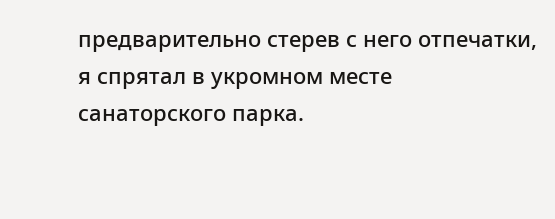предварительно стерев с него отпечатки, я спрятал в укромном месте санаторского парка.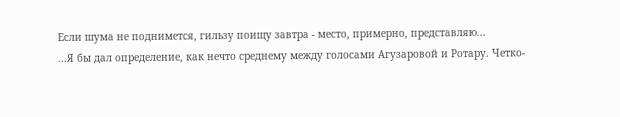Если шума не поднимется, гильзу поищу завтра - место, примерно, представляю...
...Я бы дал определение, как нечто среднему между голосами Агузаровой и Ротару. Четко-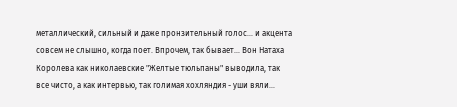металлический, сильный и даже пронзительный голос... и акцента совсем не слышно, когда поет. Впрочем, так бывает... Вон Натаха Королева как николаевские "Желтые тюльпаны" выводила, так все чисто, а как интервью, так голимая хохляндия - уши вяли...